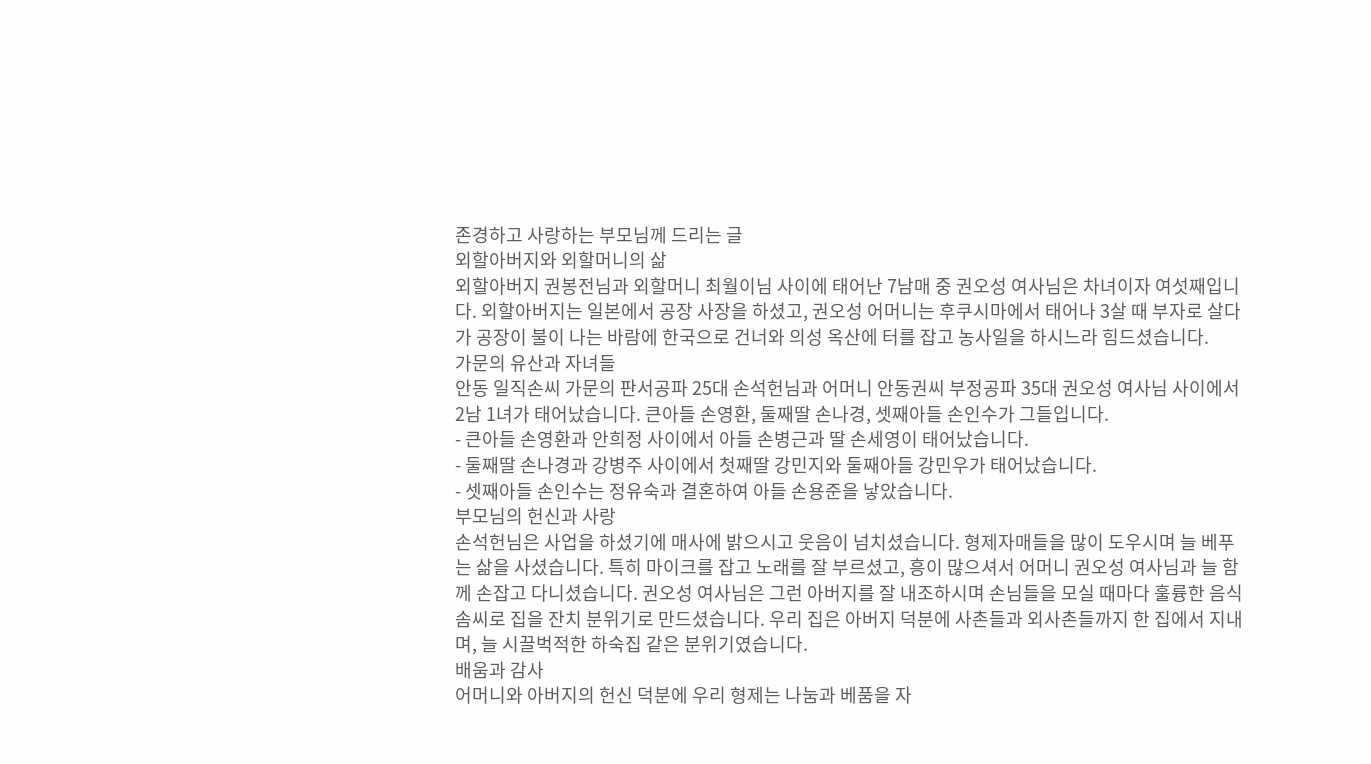존경하고 사랑하는 부모님께 드리는 글
외할아버지와 외할머니의 삶
외할아버지 권봉전님과 외할머니 최월이님 사이에 태어난 7남매 중 권오성 여사님은 차녀이자 여섯째입니다. 외할아버지는 일본에서 공장 사장을 하셨고, 권오성 어머니는 후쿠시마에서 태어나 3살 때 부자로 살다가 공장이 불이 나는 바람에 한국으로 건너와 의성 옥산에 터를 잡고 농사일을 하시느라 힘드셨습니다.
가문의 유산과 자녀들
안동 일직손씨 가문의 판서공파 25대 손석헌님과 어머니 안동권씨 부정공파 35대 권오성 여사님 사이에서 2남 1녀가 태어났습니다. 큰아들 손영환, 둘째딸 손나경, 셋째아들 손인수가 그들입니다.
- 큰아들 손영환과 안희정 사이에서 아들 손병근과 딸 손세영이 태어났습니다.
- 둘째딸 손나경과 강병주 사이에서 첫째딸 강민지와 둘째아들 강민우가 태어났습니다.
- 셋째아들 손인수는 정유숙과 결혼하여 아들 손용준을 낳았습니다.
부모님의 헌신과 사랑
손석헌님은 사업을 하셨기에 매사에 밝으시고 웃음이 넘치셨습니다. 형제자매들을 많이 도우시며 늘 베푸는 삶을 사셨습니다. 특히 마이크를 잡고 노래를 잘 부르셨고, 흥이 많으셔서 어머니 권오성 여사님과 늘 함께 손잡고 다니셨습니다. 권오성 여사님은 그런 아버지를 잘 내조하시며 손님들을 모실 때마다 훌륭한 음식 솜씨로 집을 잔치 분위기로 만드셨습니다. 우리 집은 아버지 덕분에 사촌들과 외사촌들까지 한 집에서 지내며, 늘 시끌벅적한 하숙집 같은 분위기였습니다.
배움과 감사
어머니와 아버지의 헌신 덕분에 우리 형제는 나눔과 베품을 자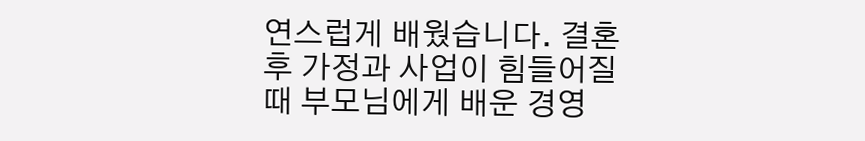연스럽게 배웠습니다. 결혼 후 가정과 사업이 힘들어질 때 부모님에게 배운 경영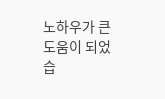노하우가 큰 도움이 되었습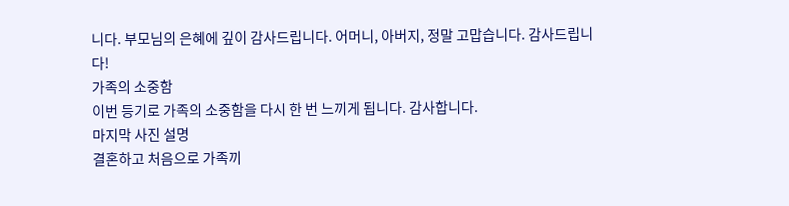니다. 부모님의 은혜에 깊이 감사드립니다. 어머니, 아버지, 정말 고맙습니다. 감사드립니다!
가족의 소중함
이번 등기로 가족의 소중함을 다시 한 번 느끼게 됩니다. 감사합니다.
마지막 사진 설명
결혼하고 처음으로 가족끼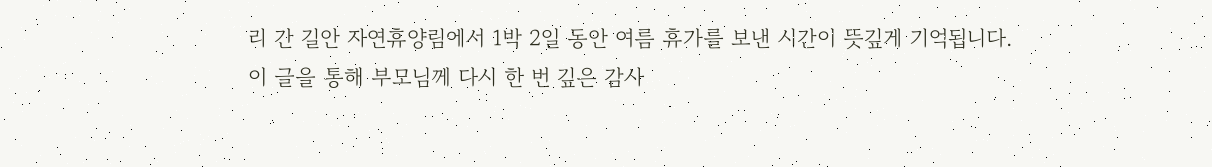리 간 길안 자연휴양림에서 1박 2일 동안 여름 휴가를 보낸 시간이 뜻깊게 기억됩니다.
이 글을 통해 부모님께 다시 한 번 깊은 감사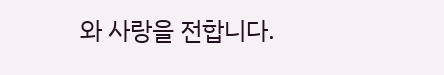와 사랑을 전합니다.